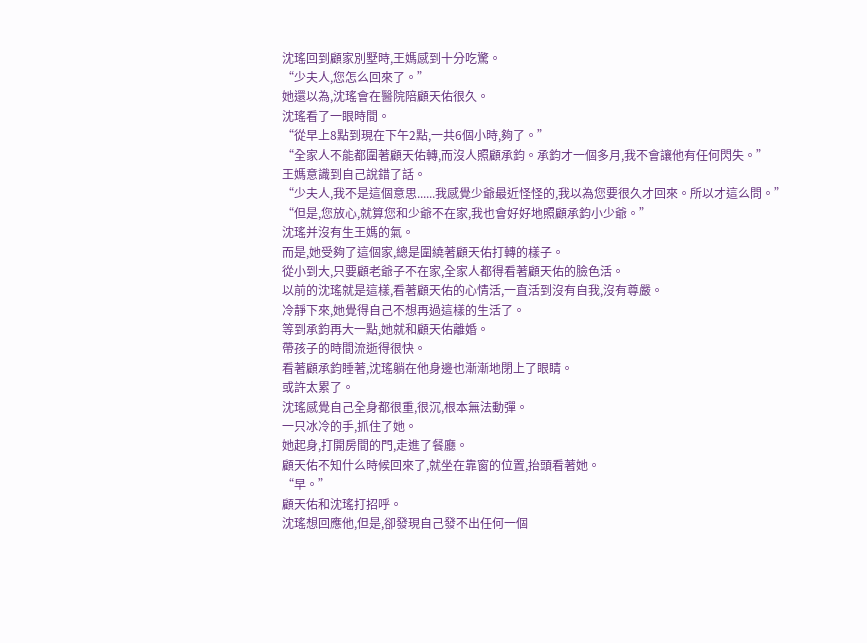沈瑤回到顧家別墅時,王媽感到十分吃驚。
“少夫人,您怎么回來了。”
她還以為,沈瑤會在醫院陪顧天佑很久。
沈瑤看了一眼時間。
“從早上8點到現在下午2點,一共6個小時,夠了。”
“全家人不能都圍著顧天佑轉,而沒人照顧承鈞。承鈞才一個多月,我不會讓他有任何閃失。”
王媽意識到自己說錯了話。
“少夫人,我不是這個意思......我感覺少爺最近怪怪的,我以為您要很久才回來。所以才這么問。”
“但是,您放心,就算您和少爺不在家,我也會好好地照顧承鈞小少爺。”
沈瑤并沒有生王媽的氣。
而是,她受夠了這個家,總是圍繞著顧天佑打轉的樣子。
從小到大,只要顧老爺子不在家,全家人都得看著顧天佑的臉色活。
以前的沈瑤就是這樣,看著顧天佑的心情活,一直活到沒有自我,沒有尊嚴。
冷靜下來,她覺得自己不想再過這樣的生活了。
等到承鈞再大一點,她就和顧天佑離婚。
帶孩子的時間流逝得很快。
看著顧承鈞睡著,沈瑤躺在他身邊也漸漸地閉上了眼睛。
或許太累了。
沈瑤感覺自己全身都很重,很沉,根本無法動彈。
一只冰冷的手,抓住了她。
她起身,打開房間的門,走進了餐廳。
顧天佑不知什么時候回來了,就坐在靠窗的位置,抬頭看著她。
“早。”
顧天佑和沈瑤打招呼。
沈瑤想回應他,但是,卻發現自己發不出任何一個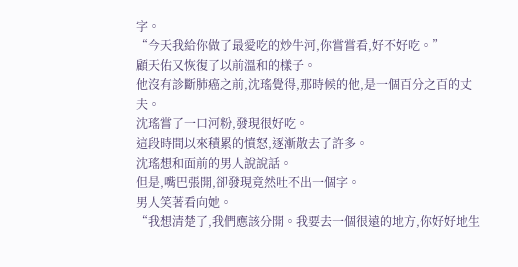字。
“今天我給你做了最愛吃的炒牛河,你嘗嘗看,好不好吃。”
顧天佑又恢復了以前溫和的樣子。
他沒有診斷肺癌之前,沈瑤覺得,那時候的他,是一個百分之百的丈夫。
沈瑤嘗了一口河粉,發現很好吃。
這段時間以來積累的憤怒,逐漸散去了許多。
沈瑤想和面前的男人說說話。
但是,嘴巴張開,卻發現竟然吐不出一個字。
男人笑著看向她。
“我想清楚了,我們應該分開。我要去一個很遠的地方,你好好地生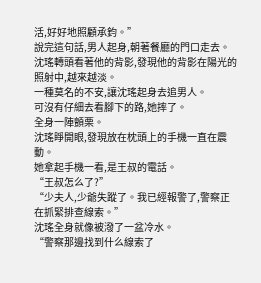活,好好地照顧承鈞。”
說完這句話,男人起身,朝著餐廳的門口走去。
沈瑤轉頭看著他的背影,發現他的背影在陽光的照射中,越來越淡。
一種莫名的不安,讓沈瑤起身去追男人。
可沒有仔細去看腳下的路,她摔了。
全身一陣顫栗。
沈瑤睜開眼,發現放在枕頭上的手機一直在震動。
她拿起手機一看,是王叔的電話。
“王叔怎么了?”
“少夫人,少爺失蹤了。我已經報警了,警察正在抓緊排查線索。”
沈瑤全身就像被潑了一盆冷水。
“警察那邊找到什么線索了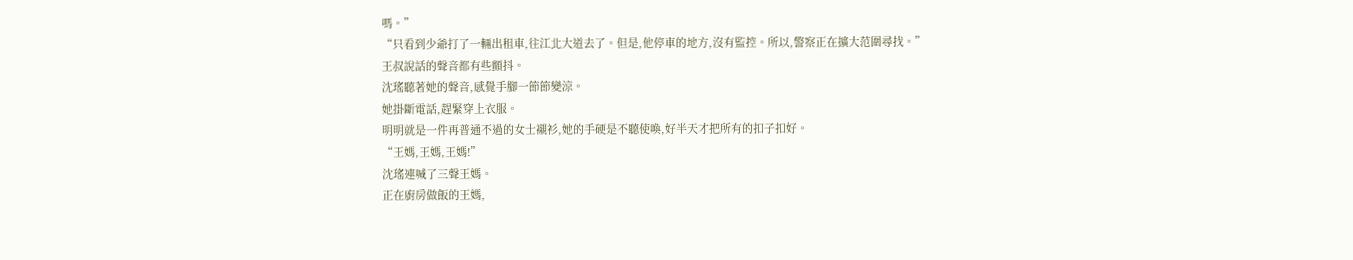嗎。”
“只看到少爺打了一輛出租車,往江北大道去了。但是,他停車的地方,沒有監控。所以,警察正在擴大范圍尋找。”
王叔說話的聲音都有些顫抖。
沈瑤聽著她的聲音,感覺手腳一節節變涼。
她掛斷電話,趕緊穿上衣服。
明明就是一件再普通不過的女士襯衫,她的手硬是不聽使喚,好半天才把所有的扣子扣好。
“王媽,王媽,王媽!”
沈瑤連喊了三聲王媽。
正在廚房做飯的王媽,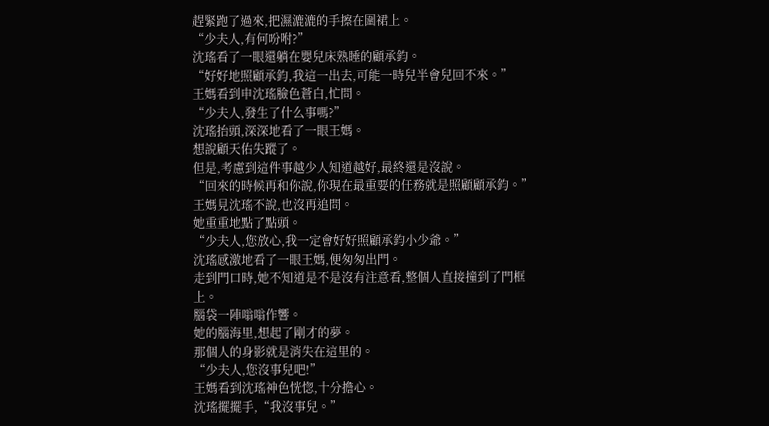趕緊跑了過來,把濕漉漉的手擦在圍裙上。
“少夫人,有何吩咐?”
沈瑤看了一眼還躺在嬰兒床熟睡的顧承鈞。
“好好地照顧承鈞,我這一出去,可能一時兒半會兒回不來。”
王媽看到申沈瑤臉色蒼白,忙問。
“少夫人,發生了什么事嗎?”
沈瑤抬頭,深深地看了一眼王媽。
想說顧天佑失蹤了。
但是,考慮到這件事越少人知道越好,最終還是沒說。
“回來的時候再和你說,你現在最重要的任務就是照顧顧承鈞。”
王媽見沈瑤不說,也沒再追問。
她重重地點了點頭。
“少夫人,您放心,我一定會好好照顧承鈞小少爺。”
沈瑤感激地看了一眼王媽,便匆匆出門。
走到門口時,她不知道是不是沒有注意看,整個人直接撞到了門框上。
腦袋一陣嗡嗡作響。
她的腦海里,想起了剛才的夢。
那個人的身影就是消失在這里的。
“少夫人,您沒事兒吧!”
王媽看到沈瑤神色恍惚,十分擔心。
沈瑤擺擺手,“我沒事兒。”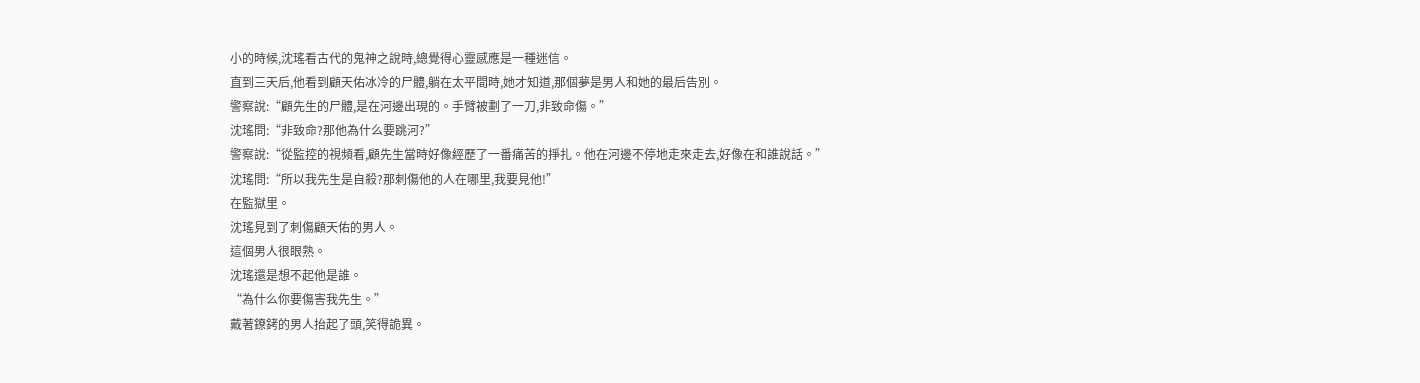小的時候,沈瑤看古代的鬼神之說時,總覺得心靈感應是一種迷信。
直到三天后,他看到顧天佑冰冷的尸體,躺在太平間時,她才知道,那個夢是男人和她的最后告別。
警察說:“顧先生的尸體,是在河邊出現的。手臂被劃了一刀,非致命傷。”
沈瑤問:“非致命?那他為什么要跳河?”
警察說:“從監控的視頻看,顧先生當時好像經歷了一番痛苦的掙扎。他在河邊不停地走來走去,好像在和誰說話。”
沈瑤問:“所以我先生是自殺?那刺傷他的人在哪里,我要見他!”
在監獄里。
沈瑤見到了刺傷顧天佑的男人。
這個男人很眼熟。
沈瑤還是想不起他是誰。
“為什么你要傷害我先生。”
戴著鐐銬的男人抬起了頭,笑得詭異。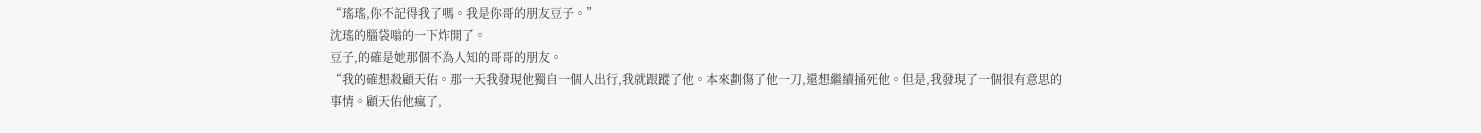“瑤瑤,你不記得我了嗎。我是你哥的朋友豆子。”
沈瑤的腦袋嗡的一下炸開了。
豆子,的確是她那個不為人知的哥哥的朋友。
“我的確想殺顧天佑。那一天我發現他獨自一個人出行,我就跟蹤了他。本來劃傷了他一刀,還想繼續捅死他。但是,我發現了一個很有意思的事情。顧天佑他瘋了,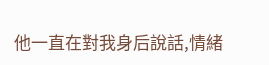他一直在對我身后說話,情緒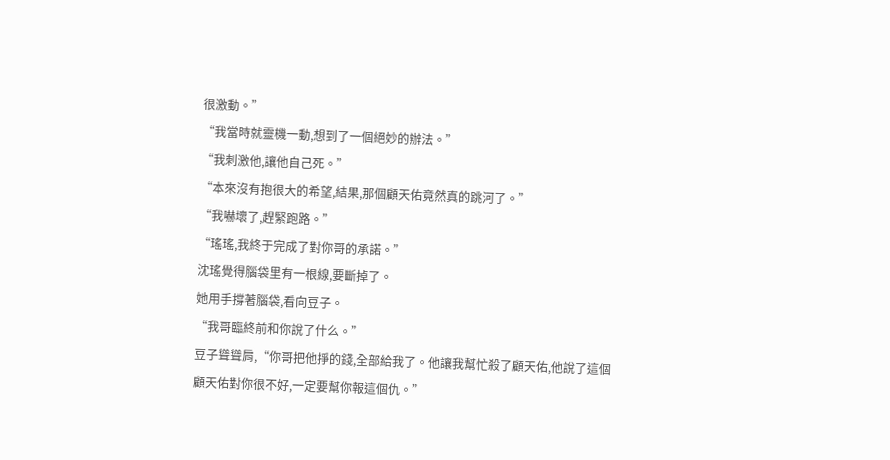很激動。”
“我當時就靈機一動,想到了一個絕妙的辦法。”
“我刺激他,讓他自己死。”
“本來沒有抱很大的希望,結果,那個顧天佑竟然真的跳河了。”
“我嚇壞了,趕緊跑路。”
“瑤瑤,我終于完成了對你哥的承諾。”
沈瑤覺得腦袋里有一根線,要斷掉了。
她用手撐著腦袋,看向豆子。
“我哥臨終前和你說了什么。”
豆子聳聳肩,“你哥把他掙的錢,全部給我了。他讓我幫忙殺了顧天佑,他說了這個顧天佑對你很不好,一定要幫你報這個仇。”